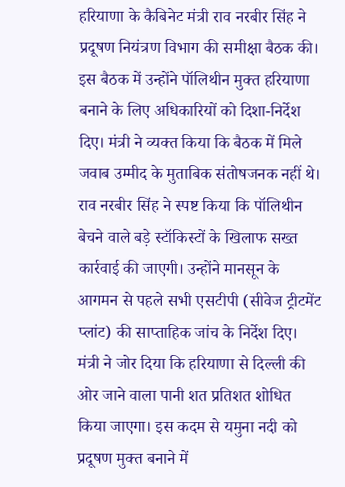हरियाणा के कैबिनेट मंत्री राव नरबीर सिंह ने प्रदूषण नियंत्रण विभाग की समीक्षा बैठक की। इस बैठक में उन्होंने पॉलिथीन मुक्त हरियाणा बनाने के लिए अधिकारियों को दिशा-निर्देश दिए। मंत्री ने व्यक्त किया कि बैठक में मिले जवाब उम्मीद के मुताबिक संतोषजनक नहीं थे।
राव नरबीर सिंह ने स्पष्ट किया कि पॉलिथीन बेचने वाले बड़े स्टॉकिस्टों के खिलाफ सख्त कार्रवाई की जाएगी। उन्होंने मानसून के आगमन से पहले सभी एसटीपी (सीवेज ट्रीटमेंट प्लांट) की साप्ताहिक जांच के निर्देश दिए। मंत्री ने जोर दिया कि हरियाणा से दिल्ली की ओर जाने वाला पानी शत प्रतिशत शोधित किया जाएगा। इस कदम से यमुना नदी को प्रदूषण मुक्त बनाने में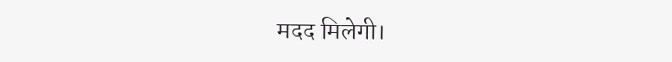मदद मिलेगी।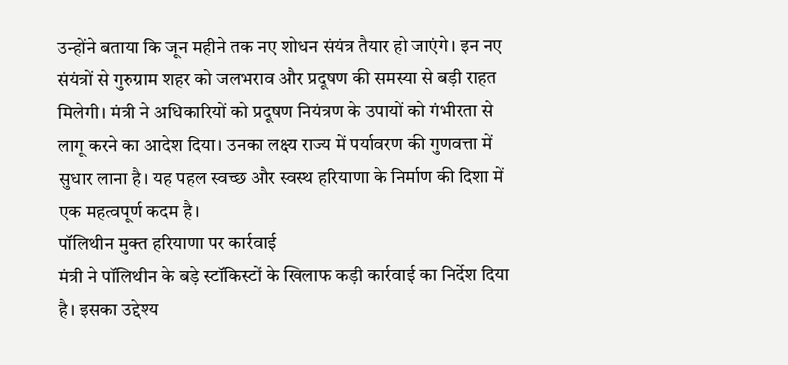उन्होंने बताया कि जून महीने तक नए शोधन संयंत्र तैयार हो जाएंगे। इन नए संयंत्रों से गुरुग्राम शहर को जलभराव और प्रदूषण की समस्या से बड़ी राहत मिलेगी। मंत्री ने अधिकारियों को प्रदूषण नियंत्रण के उपायों को गंभीरता से लागू करने का आदेश दिया। उनका लक्ष्य राज्य में पर्यावरण की गुणवत्ता में सुधार लाना है। यह पहल स्वच्छ और स्वस्थ हरियाणा के निर्माण की दिशा में एक महत्वपूर्ण कदम है।
पॉलिथीन मुक्त हरियाणा पर कार्रवाई
मंत्री ने पॉलिथीन के बड़े स्टॉकिस्टों के खिलाफ कड़ी कार्रवाई का निर्देश दिया है। इसका उद्देश्य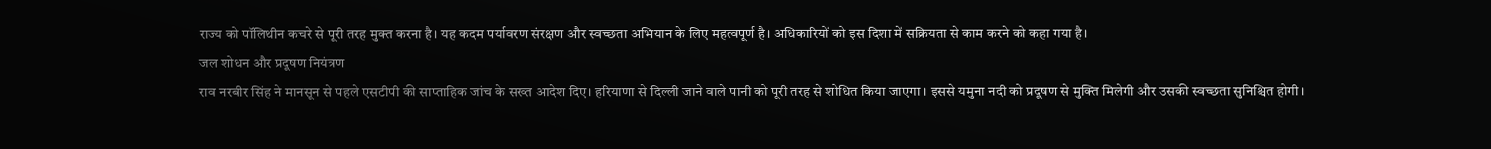राज्य को पॉलिथीन कचरे से पूरी तरह मुक्त करना है। यह कदम पर्यावरण संरक्षण और स्वच्छता अभियान के लिए महत्वपूर्ण है। अधिकारियों को इस दिशा में सक्रियता से काम करने को कहा गया है।
जल शोधन और प्रदूषण नियंत्रण
राव नरबीर सिंह ने मानसून से पहले एसटीपी की साप्ताहिक जांच के सख्त आदेश दिए। हरियाणा से दिल्ली जाने वाले पानी को पूरी तरह से शोधित किया जाएगा। इससे यमुना नदी को प्रदूषण से मुक्ति मिलेगी और उसकी स्वच्छता सुनिश्चित होगी।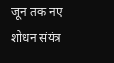जून तक नए शोधन संयंत्र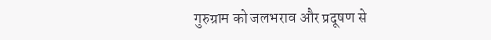गुरुग्राम को जलभराव और प्रदूषण से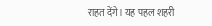राहत देंगे। यह पहल शहरी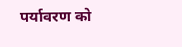पर्यावरण को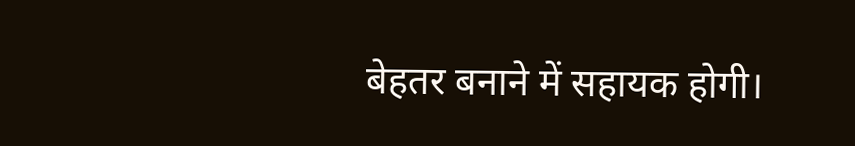बेहतर बनाने में सहायक होगी।